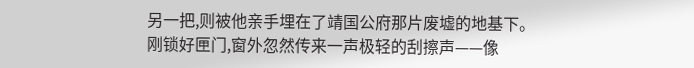另一把,则被他亲手埋在了靖国公府那片废墟的地基下。
刚锁好匣门,窗外忽然传来一声极轻的刮擦声——像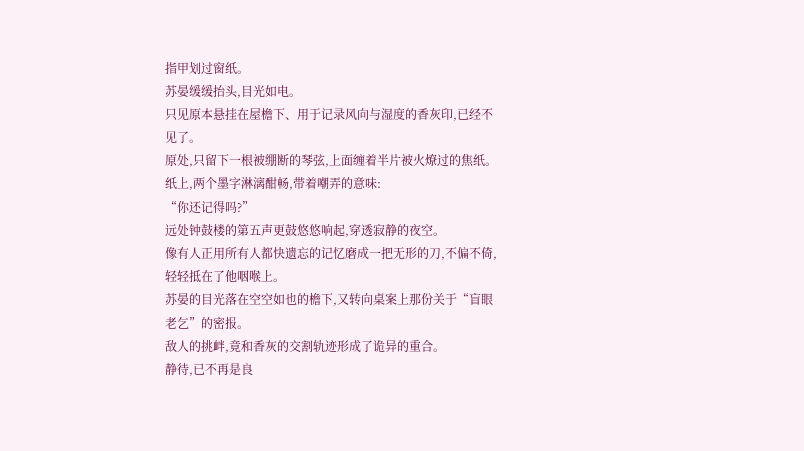指甲划过窗纸。
苏晏缓缓抬头,目光如电。
只见原本悬挂在屋檐下、用于记录风向与湿度的香灰印,已经不见了。
原处,只留下一根被绷断的琴弦,上面缠着半片被火燎过的焦纸。
纸上,两个墨字淋漓酣畅,带着嘲弄的意味:
“你还记得吗?”
远处钟鼓楼的第五声更鼓悠悠响起,穿透寂静的夜空。
像有人正用所有人都快遗忘的记忆磨成一把无形的刀,不偏不倚,轻轻抵在了他咽喉上。
苏晏的目光落在空空如也的檐下,又转向桌案上那份关于“盲眼老乞”的密报。
敌人的挑衅,竟和香灰的交割轨迹形成了诡异的重合。
静待,已不再是良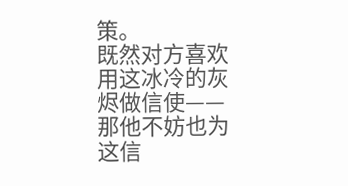策。
既然对方喜欢用这冰冷的灰烬做信使——
那他不妨也为这信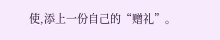使,添上一份自己的“赠礼”。